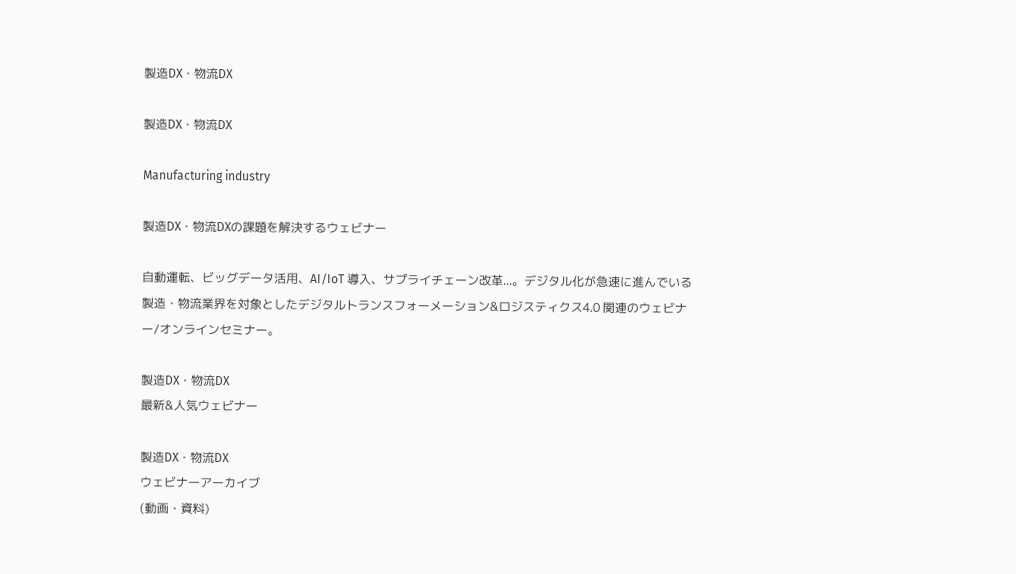製造DX・物流DX

製造DX・物流DX

Manufacturing industry

製造DX・物流DXの課題を解決するウェビナー

自動運転、ビッグデータ活用、AI/IoT 導入、サプライチェーン改革...。デジタル化が急速に進んでいる製造・物流業界を対象としたデジタルトランスフォーメーション&ロジスティクス4.0 関連のウェビナー/オンラインセミナー。

製造DX・物流DX
最新&人気ウェビナー

製造DX・物流DX
ウェビナーアーカイブ
(動画・資料)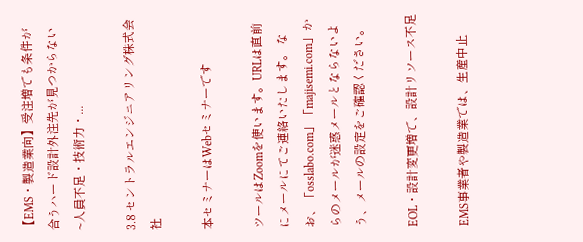【EMS・製造業向】受注増でも条件が合うハード設計外注先が見つからない ~人員不足・技術力・...

3.8 セントラルエンジニアリング株式会社

本セミナーはWebセミナーです

ツールはZoomを使います。URLは直前にメールにてご連絡いたします。 なお、「osslabo.com」「majisemi.com」からのメールが迷惑メールとならないよう、メールの設定をご確認ください。

EOL・設計変更増で、設計リソース不足

EMS事業者や製造業では、生産中止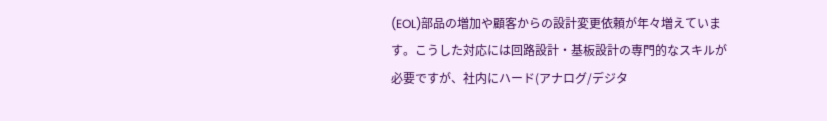(EOL)部品の増加や顧客からの設計変更依頼が年々増えています。こうした対応には回路設計・基板設計の専門的なスキルが必要ですが、社内にハード(アナログ/デジタ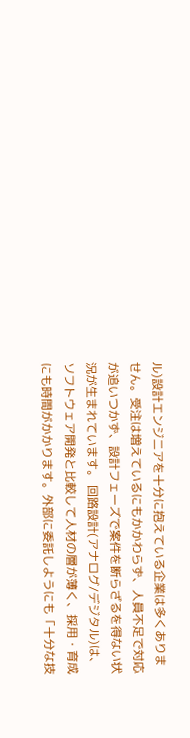ル)設計エンジニアを十分に抱えている企業は多くありません。受注は増えているにもかかわらず、人員不足で対応が追いつかず、設計フェーズで案件を断らざるを得ない状況が生まれています。 回路設計(アナログ/デジタル)は、ソフトウェア開発と比較して人材の層が薄く、採用・育成にも時間がかかります。外部に委託しようにも「十分な技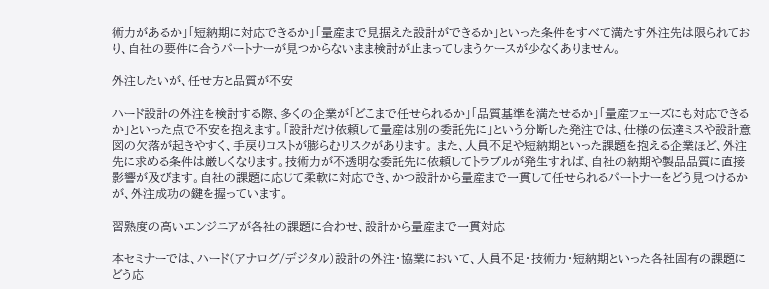術力があるか」「短納期に対応できるか」「量産まで見据えた設計ができるか」といった条件をすべて満たす外注先は限られており、自社の要件に合うパートナーが見つからないまま検討が止まってしまうケースが少なくありません。

外注したいが、任せ方と品質が不安

ハード設計の外注を検討する際、多くの企業が「どこまで任せられるか」「品質基準を満たせるか」「量産フェーズにも対応できるか」といった点で不安を抱えます。「設計だけ依頼して量産は別の委託先に」という分断した発注では、仕様の伝達ミスや設計意図の欠落が起きやすく、手戻りコストが膨らむリスクがあります。 また、人員不足や短納期といった課題を抱える企業ほど、外注先に求める条件は厳しくなります。技術力が不透明な委託先に依頼してトラブルが発生すれば、自社の納期や製品品質に直接影響が及びます。自社の課題に応じて柔軟に対応でき、かつ設計から量産まで一貫して任せられるパートナーをどう見つけるかが、外注成功の鍵を握っています。

習熟度の高いエンジニアが各社の課題に合わせ、設計から量産まで一貫対応

本セミナーでは、ハード(アナログ/デジタル)設計の外注・協業において、人員不足・技術力・短納期といった各社固有の課題にどう応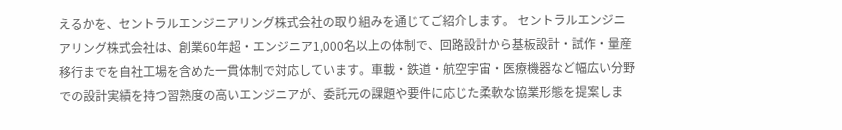えるかを、セントラルエンジニアリング株式会社の取り組みを通じてご紹介します。 セントラルエンジニアリング株式会社は、創業60年超・エンジニア1,000名以上の体制で、回路設計から基板設計・試作・量産移行までを自社工場を含めた一貫体制で対応しています。車載・鉄道・航空宇宙・医療機器など幅広い分野での設計実績を持つ習熟度の高いエンジニアが、委託元の課題や要件に応じた柔軟な協業形態を提案しま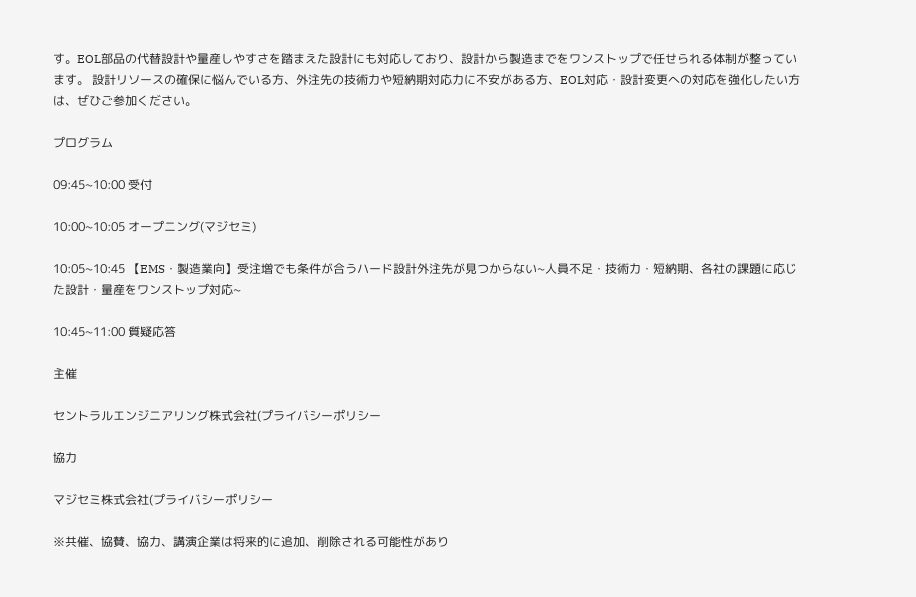す。EOL部品の代替設計や量産しやすさを踏まえた設計にも対応しており、設計から製造までをワンストップで任せられる体制が整っています。 設計リソースの確保に悩んでいる方、外注先の技術力や短納期対応力に不安がある方、EOL対応・設計変更への対応を強化したい方は、ぜひご参加ください。

プログラム

09:45~10:00 受付

10:00~10:05 オープニング(マジセミ)

10:05~10:45 【EMS・製造業向】受注増でも条件が合うハード設計外注先が見つからない~人員不足・技術力・短納期、各社の課題に応じた設計・量産をワンストップ対応~

10:45~11:00 質疑応答

主催

セントラルエンジニアリング株式会社(プライバシーポリシー

協力

マジセミ株式会社(プライバシーポリシー

※共催、協賛、協力、講演企業は将来的に追加、削除される可能性があり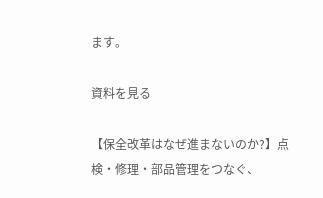ます。

資料を見る

【保全改革はなぜ進まないのか?】点検・修理・部品管理をつなぐ、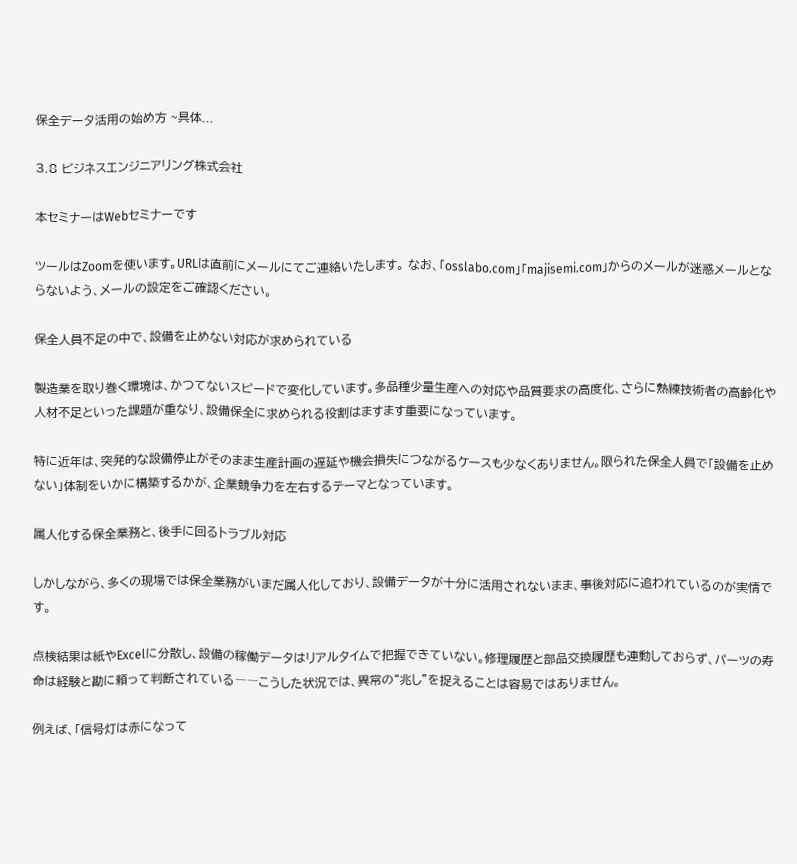保全データ活用の始め方 ~具体...

3.8 ビジネスエンジニアリング株式会社

本セミナーはWebセミナーです

ツールはZoomを使います。URLは直前にメールにてご連絡いたします。 なお、「osslabo.com」「majisemi.com」からのメールが迷惑メールとならないよう、メールの設定をご確認ください。

保全人員不足の中で、設備を止めない対応が求められている

製造業を取り巻く環境は、かつてないスピードで変化しています。多品種少量生産への対応や品質要求の高度化、さらに熟練技術者の高齢化や人材不足といった課題が重なり、設備保全に求められる役割はますます重要になっています。

特に近年は、突発的な設備停止がそのまま生産計画の遅延や機会損失につながるケースも少なくありません。限られた保全人員で「設備を止めない」体制をいかに構築するかが、企業競争力を左右するテーマとなっています。

属人化する保全業務と、後手に回るトラブル対応

しかしながら、多くの現場では保全業務がいまだ属人化しており、設備データが十分に活用されないまま、事後対応に追われているのが実情です。

点検結果は紙やExcelに分散し、設備の稼働データはリアルタイムで把握できていない。修理履歴と部品交換履歴も連動しておらず、パーツの寿命は経験と勘に頼って判断されている――こうした状況では、異常の“兆し”を捉えることは容易ではありません。

例えば、「信号灯は赤になって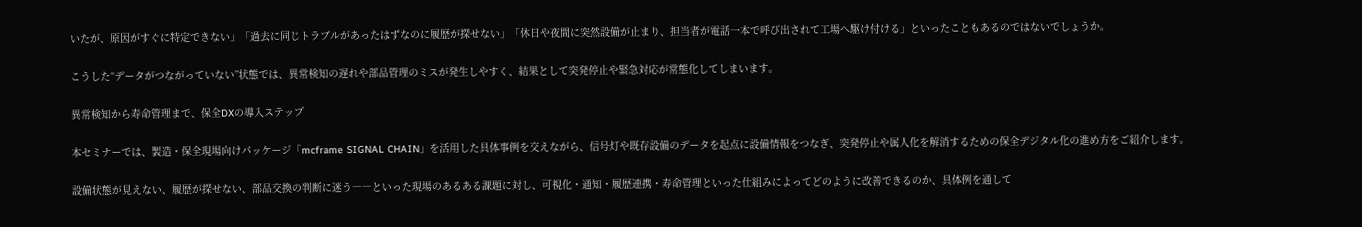いたが、原因がすぐに特定できない」「過去に同じトラブルがあったはずなのに履歴が探せない」「休日や夜間に突然設備が止まり、担当者が電話一本で呼び出されて工場へ駆け付ける」といったこともあるのではないでしょうか。

こうした“データがつながっていない”状態では、異常検知の遅れや部品管理のミスが発生しやすく、結果として突発停止や緊急対応が常態化してしまいます。

異常検知から寿命管理まで、保全DXの導入ステップ

本セミナーでは、製造・保全現場向けパッケージ「mcframe SIGNAL CHAIN」を活用した具体事例を交えながら、信号灯や既存設備のデータを起点に設備情報をつなぎ、突発停止や属人化を解消するための保全デジタル化の進め方をご紹介します。

設備状態が見えない、履歴が探せない、部品交換の判断に迷う――といった現場のあるある課題に対し、可視化・通知・履歴連携・寿命管理といった仕組みによってどのように改善できるのか、具体例を通して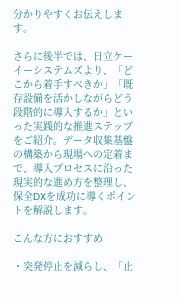分かりやすくお伝えします。

さらに後半では、日立ケーイーシステムズより、「どこから着手すべきか」「既存設備を活かしながらどう段階的に導入するか」といった実践的な推進ステップをご紹介。データ収集基盤の構築から現場への定着まで、導入プロセスに沿った現実的な進め方を整理し、保全DXを成功に導くポイントを解説します。

こんな方におすすめ

・突発停止を減らし、「止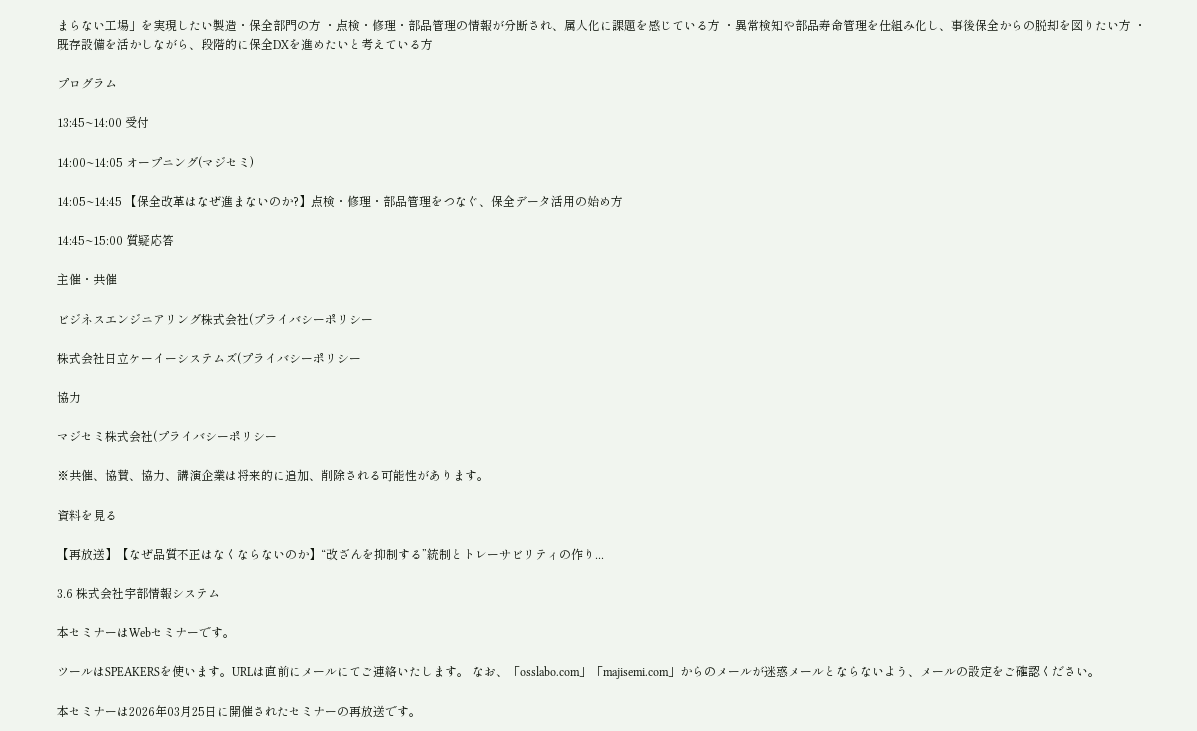まらない工場」を実現したい製造・保全部門の方 ・点検・修理・部品管理の情報が分断され、属人化に課題を感じている方 ・異常検知や部品寿命管理を仕組み化し、事後保全からの脱却を図りたい方 ・既存設備を活かしながら、段階的に保全DXを進めたいと考えている方

プログラム

13:45~14:00 受付

14:00~14:05 オープニング(マジセミ)

14:05~14:45 【保全改革はなぜ進まないのか?】点検・修理・部品管理をつなぐ、保全データ活用の始め方

14:45~15:00 質疑応答

主催・共催

ビジネスエンジニアリング株式会社(プライバシーポリシー

株式会社日立ケーイーシステムズ(プライバシーポリシー

協力

マジセミ株式会社(プライバシーポリシー

※共催、協賛、協力、講演企業は将来的に追加、削除される可能性があります。

資料を見る

【再放送】【なぜ品質不正はなくならないのか】“改ざんを抑制する”統制とトレーサビリティの作り...

3.6 株式会社宇部情報システム

本セミナーはWebセミナーです。

ツールはSPEAKERSを使います。URLは直前にメールにてご連絡いたします。 なお、「osslabo.com」「majisemi.com」からのメールが迷惑メールとならないよう、メールの設定をご確認ください。

本セミナーは2026年03月25日に開催されたセミナーの再放送です。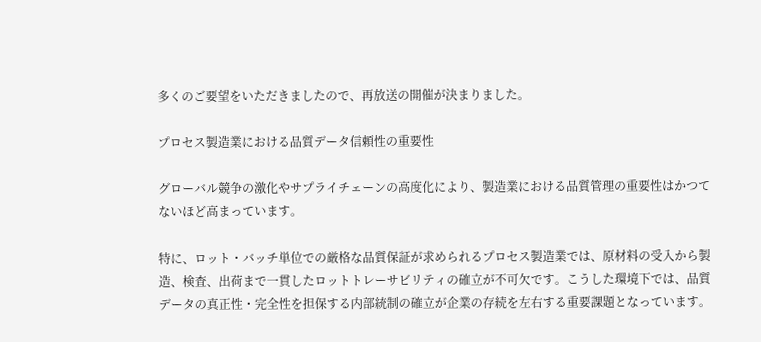多くのご要望をいただきましたので、再放送の開催が決まりました。

プロセス製造業における品質データ信頼性の重要性

グローバル競争の激化やサプライチェーンの高度化により、製造業における品質管理の重要性はかつてないほど高まっています。

特に、ロット・バッチ単位での厳格な品質保証が求められるプロセス製造業では、原材料の受入から製造、検査、出荷まで一貫したロットトレーサビリティの確立が不可欠です。こうした環境下では、品質データの真正性・完全性を担保する内部統制の確立が企業の存続を左右する重要課題となっています。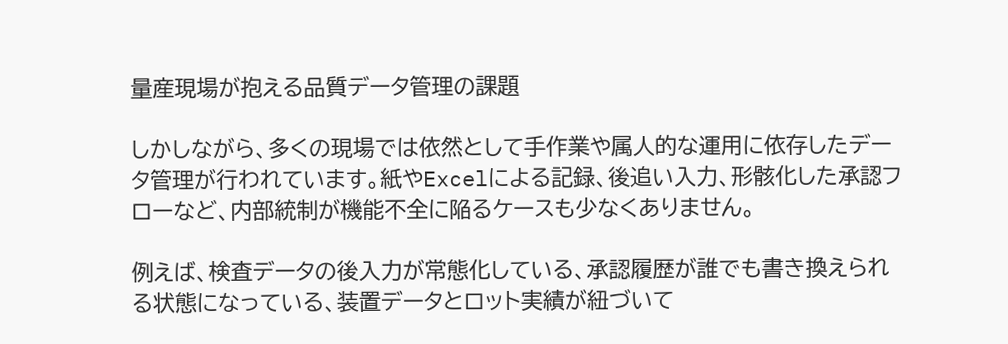量産現場が抱える品質データ管理の課題

しかしながら、多くの現場では依然として手作業や属人的な運用に依存したデータ管理が行われています。紙やExcelによる記録、後追い入力、形骸化した承認フローなど、内部統制が機能不全に陥るケースも少なくありません。

例えば、検査データの後入力が常態化している、承認履歴が誰でも書き換えられる状態になっている、装置データとロット実績が紐づいて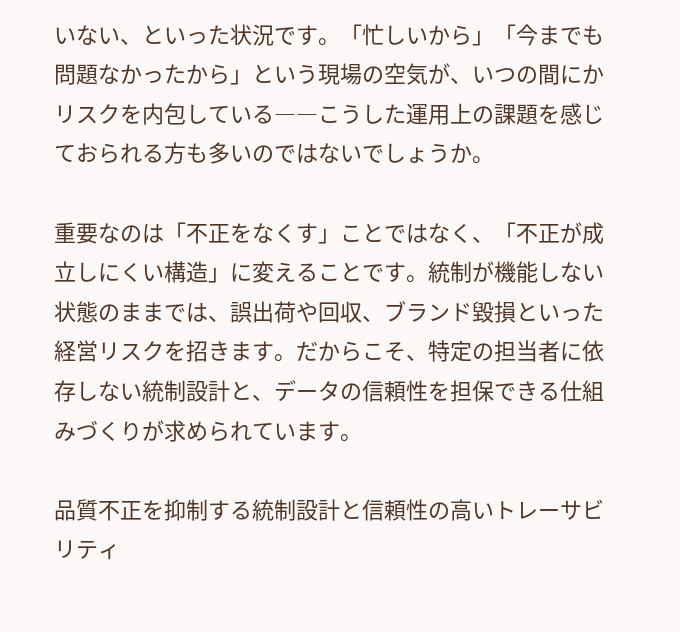いない、といった状況です。「忙しいから」「今までも問題なかったから」という現場の空気が、いつの間にかリスクを内包している――こうした運用上の課題を感じておられる方も多いのではないでしょうか。

重要なのは「不正をなくす」ことではなく、「不正が成立しにくい構造」に変えることです。統制が機能しない状態のままでは、誤出荷や回収、ブランド毀損といった経営リスクを招きます。だからこそ、特定の担当者に依存しない統制設計と、データの信頼性を担保できる仕組みづくりが求められています。

品質不正を抑制する統制設計と信頼性の高いトレーサビリティ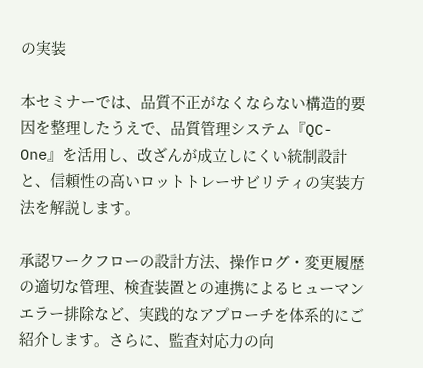の実装

本セミナーでは、品質不正がなくならない構造的要因を整理したうえで、品質管理システム『QC-One』を活用し、改ざんが成立しにくい統制設計と、信頼性の高いロットトレーサビリティの実装方法を解説します。

承認ワークフローの設計方法、操作ログ・変更履歴の適切な管理、検査装置との連携によるヒューマンエラー排除など、実践的なアプローチを体系的にご紹介します。さらに、監査対応力の向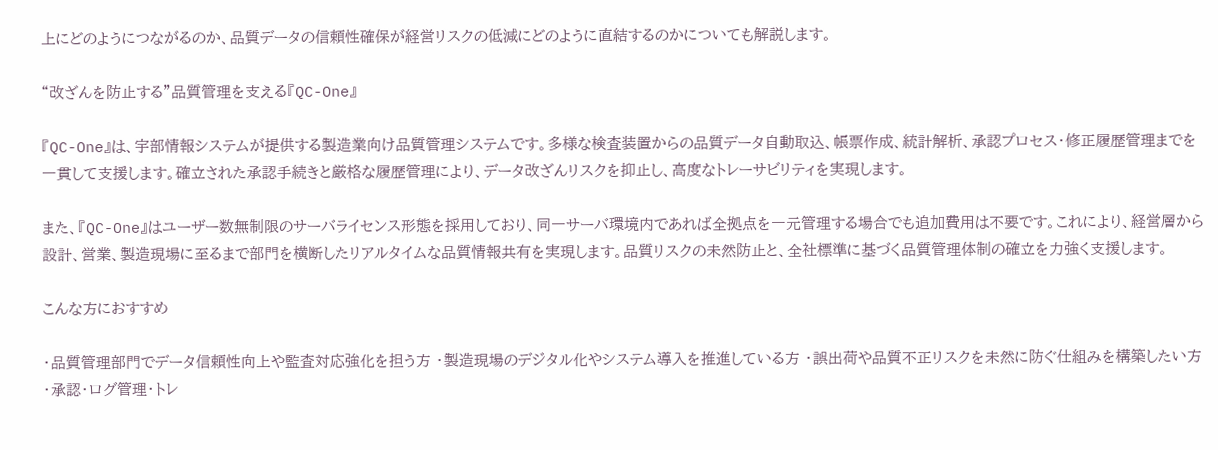上にどのようにつながるのか、品質データの信頼性確保が経営リスクの低減にどのように直結するのかについても解説します。

“改ざんを防止する”品質管理を支える『QC-One』

『QC-One』は、宇部情報システムが提供する製造業向け品質管理システムです。多様な検査装置からの品質データ自動取込、帳票作成、統計解析、承認プロセス・修正履歴管理までを一貫して支援します。確立された承認手続きと厳格な履歴管理により、データ改ざんリスクを抑止し、高度なトレーサビリティを実現します。

また、『QC-One』はユーザー数無制限のサーバライセンス形態を採用しており、同一サーバ環境内であれば全拠点を一元管理する場合でも追加費用は不要です。これにより、経営層から設計、営業、製造現場に至るまで部門を横断したリアルタイムな品質情報共有を実現します。品質リスクの未然防止と、全社標準に基づく品質管理体制の確立を力強く支援します。

こんな方におすすめ

・品質管理部門でデータ信頼性向上や監査対応強化を担う方 ・製造現場のデジタル化やシステム導入を推進している方 ・誤出荷や品質不正リスクを未然に防ぐ仕組みを構築したい方 ・承認・ログ管理・トレ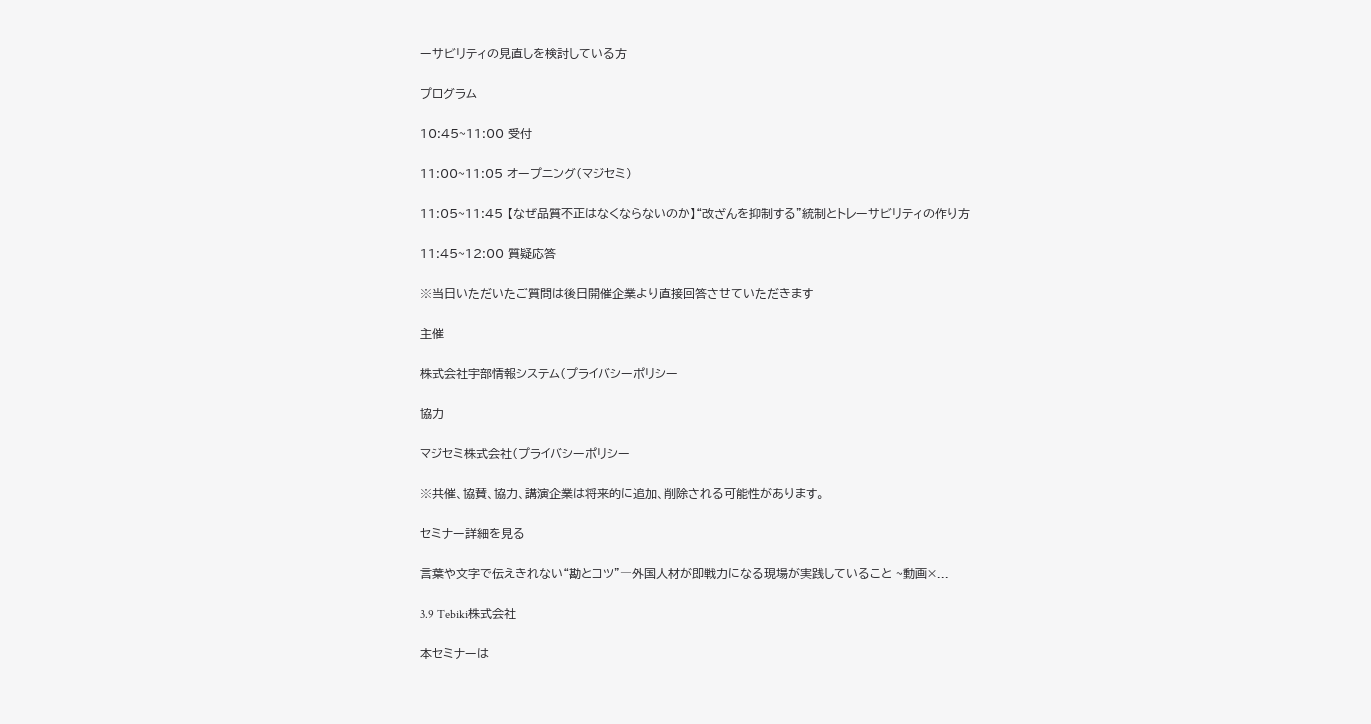ーサビリティの見直しを検討している方

プログラム

10:45~11:00 受付

11:00~11:05 オープニング(マジセミ)

11:05~11:45 【なぜ品質不正はなくならないのか】“改ざんを抑制する”統制とトレーサビリティの作り方

11:45~12:00 質疑応答

※当日いただいたご質問は後日開催企業より直接回答させていただきます

主催

株式会社宇部情報システム(プライバシーポリシー

協力

マジセミ株式会社(プライバシーポリシー

※共催、協賛、協力、講演企業は将来的に追加、削除される可能性があります。

セミナー詳細を見る

言葉や文字で伝えきれない“勘とコツ”―外国人材が即戦力になる現場が実践していること ~動画×...

3.9 Tebiki株式会社

本セミナーは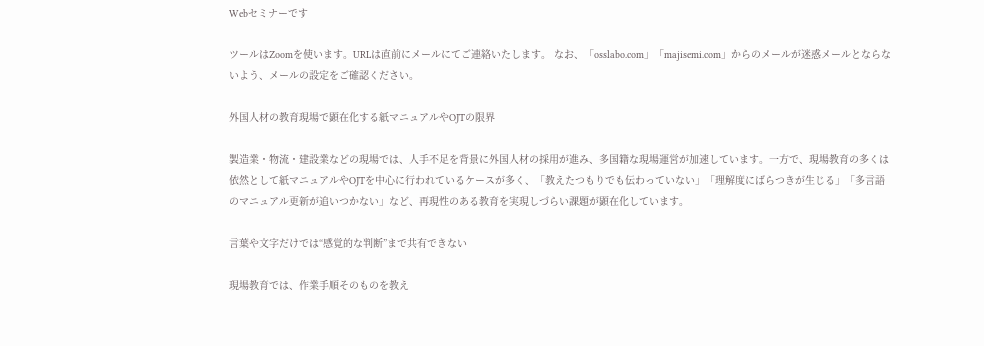Webセミナーです

ツールはZoomを使います。URLは直前にメールにてご連絡いたします。 なお、「osslabo.com」「majisemi.com」からのメールが迷惑メールとならないよう、メールの設定をご確認ください。

外国人材の教育現場で顕在化する紙マニュアルやOJTの限界

製造業・物流・建設業などの現場では、人手不足を背景に外国人材の採用が進み、多国籍な現場運営が加速しています。一方で、現場教育の多くは依然として紙マニュアルやOJTを中心に行われているケースが多く、「教えたつもりでも伝わっていない」「理解度にばらつきが生じる」「多言語のマニュアル更新が追いつかない」など、再現性のある教育を実現しづらい課題が顕在化しています。

言葉や文字だけでは“感覚的な判断”まで共有できない

現場教育では、作業手順そのものを教え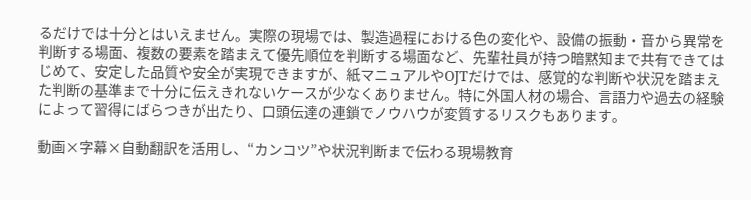るだけでは十分とはいえません。実際の現場では、製造過程における色の変化や、設備の振動・音から異常を判断する場面、複数の要素を踏まえて優先順位を判断する場面など、先輩社員が持つ暗黙知まで共有できてはじめて、安定した品質や安全が実現できますが、紙マニュアルやOJTだけでは、感覚的な判断や状況を踏まえた判断の基準まで十分に伝えきれないケースが少なくありません。特に外国人材の場合、言語力や過去の経験によって習得にばらつきが出たり、口頭伝達の連鎖でノウハウが変質するリスクもあります。

動画×字幕×自動翻訳を活用し、“カンコツ”や状況判断まで伝わる現場教育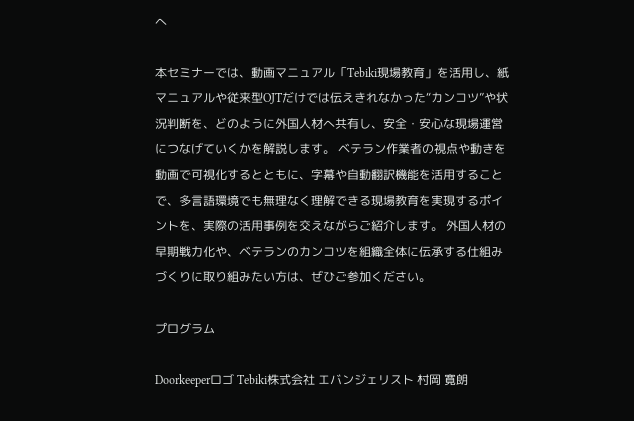へ

本セミナーでは、動画マニュアル「Tebiki現場教育」を活用し、紙マニュアルや従来型OJTだけでは伝えきれなかった“カンコツ”や状況判断を、どのように外国人材へ共有し、安全・安心な現場運営につなげていくかを解説します。 ベテラン作業者の視点や動きを動画で可視化するとともに、字幕や自動翻訳機能を活用することで、多言語環境でも無理なく理解できる現場教育を実現するポイントを、実際の活用事例を交えながらご紹介します。 外国人材の早期戦力化や、ベテランのカンコツを組織全体に伝承する仕組みづくりに取り組みたい方は、ぜひご参加ください。

プログラム

Doorkeeperロゴ Tebiki株式会社 エバンジェリスト 村岡 寛朗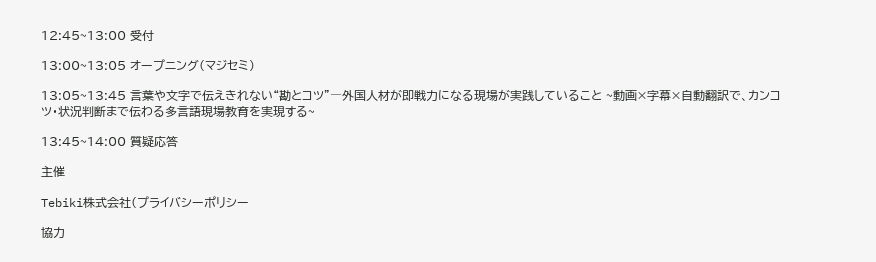12:45~13:00 受付

13:00~13:05 オープニング(マジセミ)

13:05~13:45 言葉や文字で伝えきれない“勘とコツ”―外国人材が即戦力になる現場が実践していること ~動画×字幕×自動翻訳で、カンコツ・状況判断まで伝わる多言語現場教育を実現する~

13:45~14:00 質疑応答

主催

Tebiki株式会社(プライバシーポリシー

協力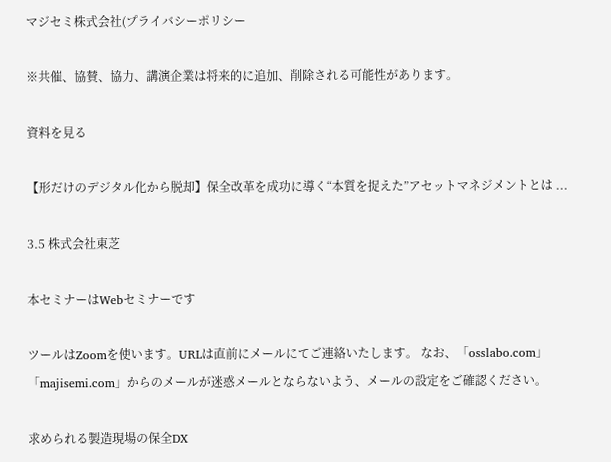マジセミ株式会社(プライバシーポリシー

※共催、協賛、協力、講演企業は将来的に追加、削除される可能性があります。

資料を見る

【形だけのデジタル化から脱却】保全改革を成功に導く“本質を捉えた”アセットマネジメントとは ...

3.5 株式会社東芝

本セミナーはWebセミナーです

ツールはZoomを使います。URLは直前にメールにてご連絡いたします。 なお、「osslabo.com」「majisemi.com」からのメールが迷惑メールとならないよう、メールの設定をご確認ください。

求められる製造現場の保全DX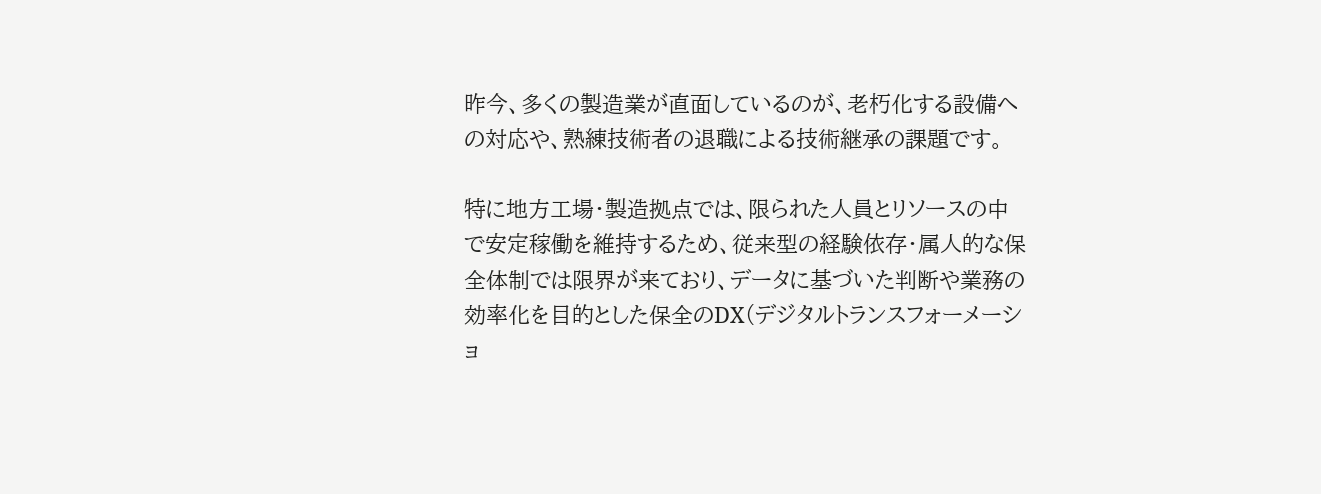昨今、多くの製造業が直面しているのが、老朽化する設備への対応や、熟練技術者の退職による技術継承の課題です。

特に地方工場・製造拠点では、限られた人員とリソースの中で安定稼働を維持するため、従来型の経験依存・属人的な保全体制では限界が来ており、データに基づいた判断や業務の効率化を目的とした保全のDX(デジタルトランスフォーメーショ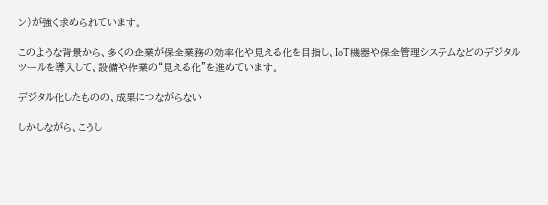ン)が強く求められています。

このような背景から、多くの企業が保全業務の効率化や見える化を目指し、IoT機器や保全管理システムなどのデジタルツールを導入して、設備や作業の“見える化”を進めています。

デジタル化したものの、成果につながらない

しかしながら、こうし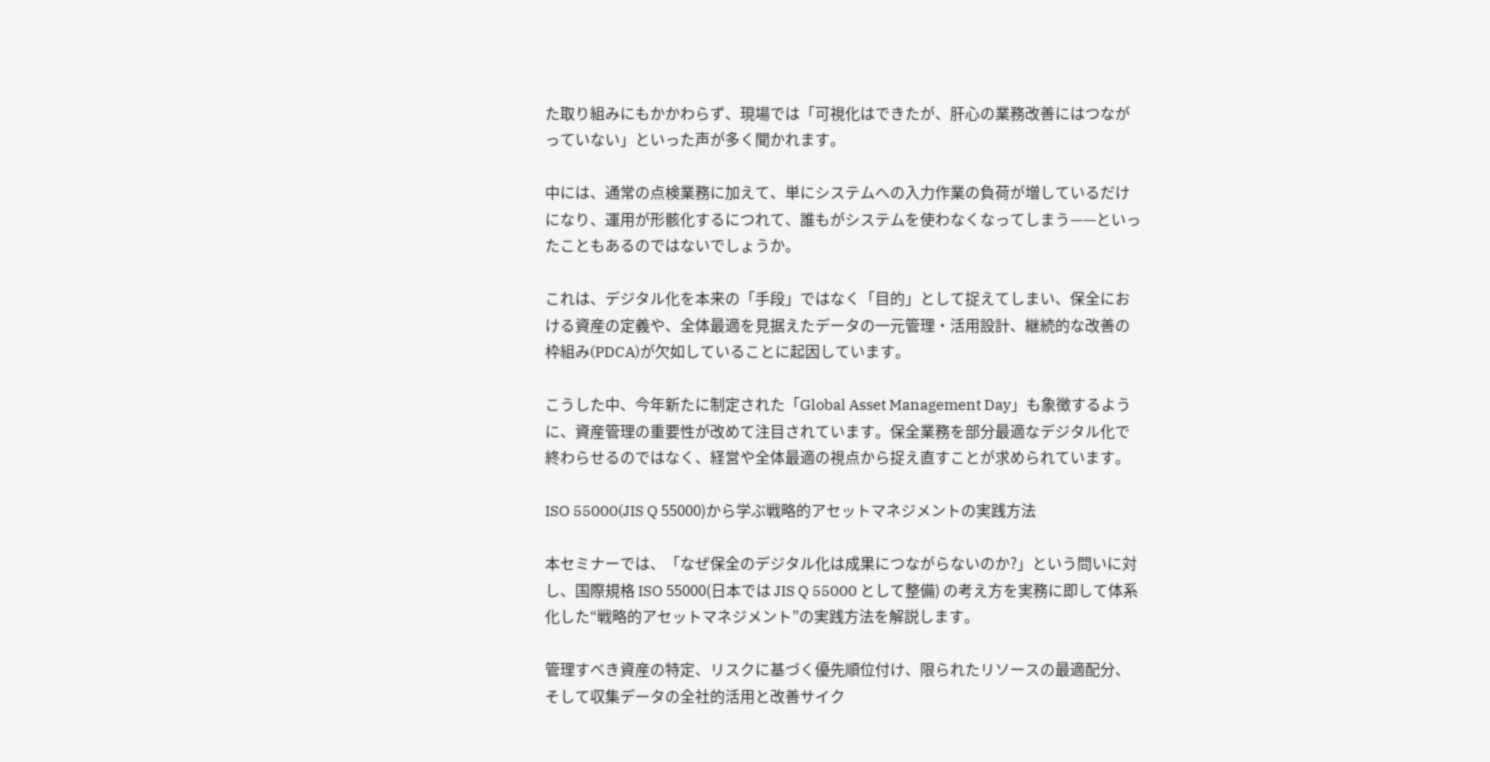た取り組みにもかかわらず、現場では「可視化はできたが、肝心の業務改善にはつながっていない」といった声が多く聞かれます。

中には、通常の点検業務に加えて、単にシステムへの入力作業の負荷が増しているだけになり、運用が形骸化するにつれて、誰もがシステムを使わなくなってしまう——といったこともあるのではないでしょうか。

これは、デジタル化を本来の「手段」ではなく「目的」として捉えてしまい、保全における資産の定義や、全体最適を見据えたデータの一元管理・活用設計、継続的な改善の枠組み(PDCA)が欠如していることに起因しています。

こうした中、今年新たに制定された「Global Asset Management Day」も象徴するように、資産管理の重要性が改めて注目されています。保全業務を部分最適なデジタル化で終わらせるのではなく、経営や全体最適の視点から捉え直すことが求められています。

ISO 55000(JIS Q 55000)から学ぶ戦略的アセットマネジメントの実践方法

本セミナーでは、「なぜ保全のデジタル化は成果につながらないのか?」という問いに対し、国際規格 ISO 55000(日本では JIS Q 55000 として整備) の考え方を実務に即して体系化した“戦略的アセットマネジメント”の実践方法を解説します。

管理すべき資産の特定、リスクに基づく優先順位付け、限られたリソースの最適配分、そして収集データの全社的活用と改善サイク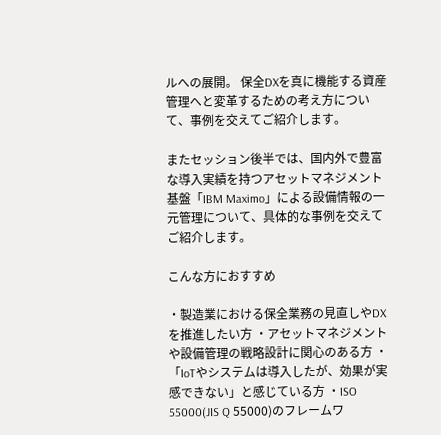ルへの展開。 保全DXを真に機能する資産管理へと変革するための考え方について、事例を交えてご紹介します。

またセッション後半では、国内外で豊富な導入実績を持つアセットマネジメント基盤「IBM Maximo」による設備情報の一元管理について、具体的な事例を交えてご紹介します。

こんな方におすすめ

・製造業における保全業務の見直しやDXを推進したい方 ・アセットマネジメントや設備管理の戦略設計に関心のある方 ・「IoTやシステムは導入したが、効果が実感できない」と感じている方 ・ISO 55000(JIS Q 55000)のフレームワ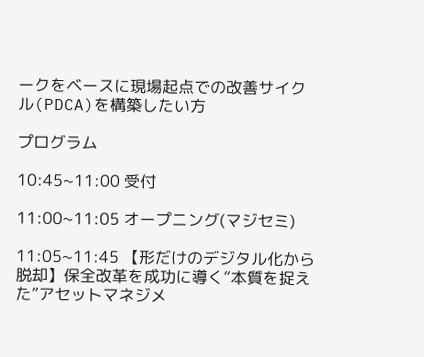ークをベースに現場起点での改善サイクル(PDCA)を構築したい方

プログラム

10:45~11:00 受付

11:00~11:05 オープニング(マジセミ)

11:05~11:45 【形だけのデジタル化から脱却】保全改革を成功に導く“本質を捉えた”アセットマネジメ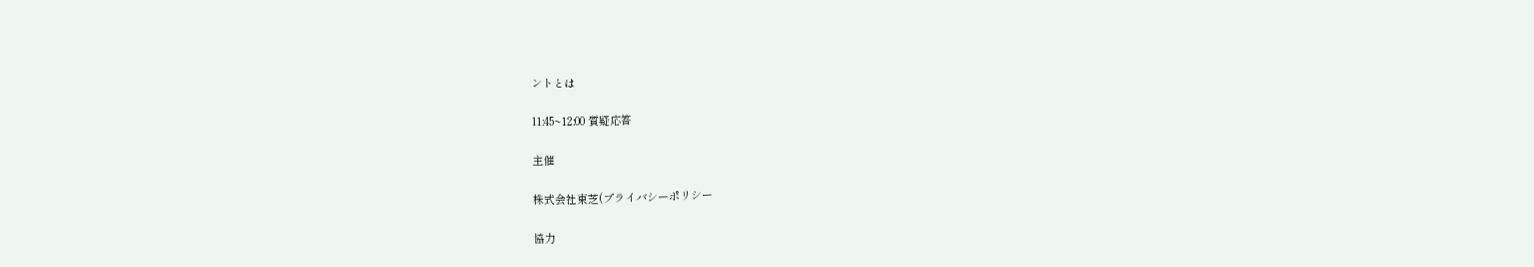ントとは

11:45~12:00 質疑応答

主催

株式会社東芝(プライバシーポリシー

協力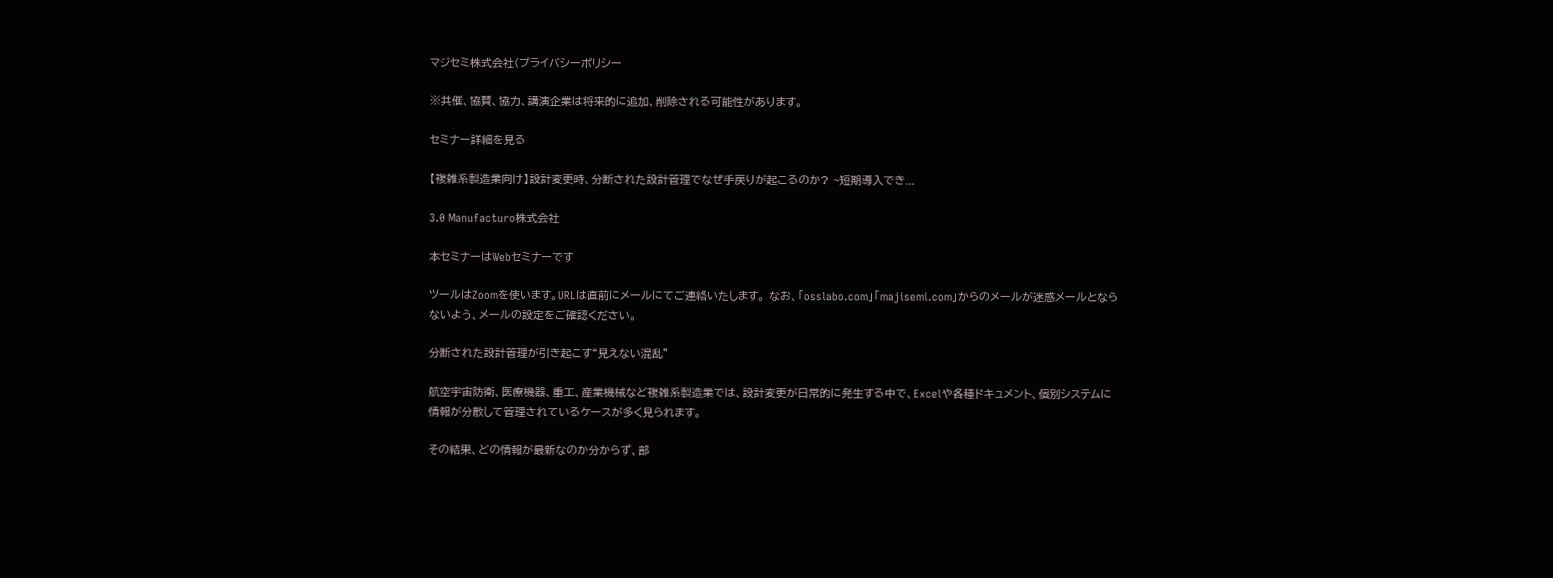マジセミ株式会社(プライバシーポリシー

※共催、協賛、協力、講演企業は将来的に追加、削除される可能性があります。

セミナー詳細を見る

【複雑系製造業向け】設計変更時、分断された設計管理でなぜ手戻りが起こるのか? ~短期導入でき...

3.0 Manufacturo株式会社

本セミナーはWebセミナーです

ツールはZoomを使います。URLは直前にメールにてご連絡いたします。 なお、「osslabo.com」「majisemi.com」からのメールが迷惑メールとならないよう、メールの設定をご確認ください。

分断された設計管理が引き起こす“見えない混乱”

航空宇宙防衛、医療機器、重工、産業機械など複雑系製造業では、設計変更が日常的に発生する中で、Excelや各種ドキュメント、個別システムに情報が分散して管理されているケースが多く見られます。

その結果、どの情報が最新なのか分からず、部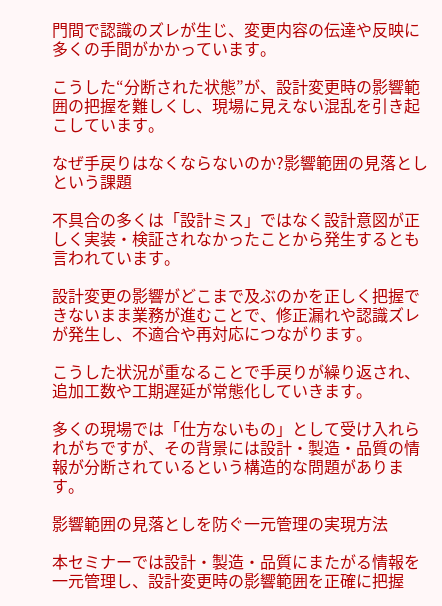門間で認識のズレが生じ、変更内容の伝達や反映に多くの手間がかかっています。

こうした“分断された状態”が、設計変更時の影響範囲の把握を難しくし、現場に見えない混乱を引き起こしています。

なぜ手戻りはなくならないのか?影響範囲の見落としという課題

不具合の多くは「設計ミス」ではなく設計意図が正しく実装・検証されなかったことから発生するとも言われています。

設計変更の影響がどこまで及ぶのかを正しく把握できないまま業務が進むことで、修正漏れや認識ズレが発生し、不適合や再対応につながります。

こうした状況が重なることで手戻りが繰り返され、追加工数や工期遅延が常態化していきます。

多くの現場では「仕方ないもの」として受け入れられがちですが、その背景には設計・製造・品質の情報が分断されているという構造的な問題があります。

影響範囲の見落としを防ぐ一元管理の実現方法

本セミナーでは設計・製造・品質にまたがる情報を一元管理し、設計変更時の影響範囲を正確に把握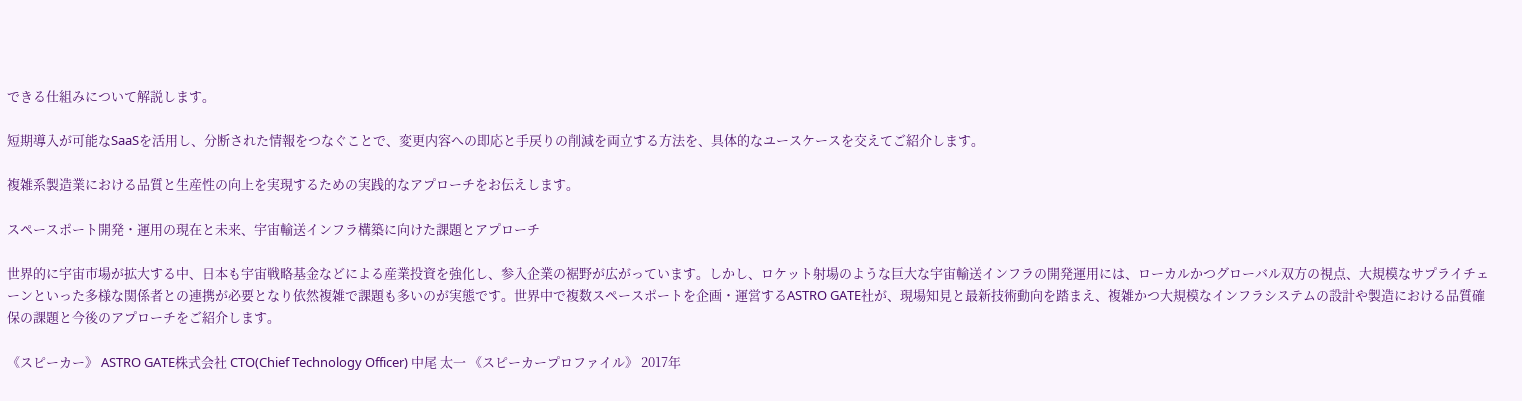できる仕組みについて解説します。

短期導入が可能なSaaSを活用し、分断された情報をつなぐことで、変更内容への即応と手戻りの削減を両立する方法を、具体的なユースケースを交えてご紹介します。

複雑系製造業における品質と生産性の向上を実現するための実践的なアプローチをお伝えします。

スペースポート開発・運用の現在と未来、宇宙輸送インフラ構築に向けた課題とアプローチ

世界的に宇宙市場が拡大する中、日本も宇宙戦略基金などによる産業投資を強化し、参入企業の裾野が広がっています。しかし、ロケット射場のような巨大な宇宙輸送インフラの開発運用には、ローカルかつグローバル双方の視点、大規模なサプライチェーンといった多様な関係者との連携が必要となり依然複雑で課題も多いのが実態です。世界中で複数スペースポートを企画・運営するASTRO GATE社が、現場知見と最新技術動向を踏まえ、複雑かつ大規模なインフラシステムの設計や製造における品質確保の課題と今後のアプローチをご紹介します。

《スピーカー》 ASTRO GATE株式会社 CTO(Chief Technology Officer) 中尾 太一 《スピーカープロファイル》 2017年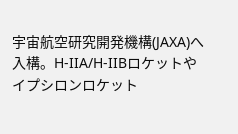宇宙航空研究開発機構(JAXA)へ入構。H-IIA/H-IIBロケットやイプシロンロケット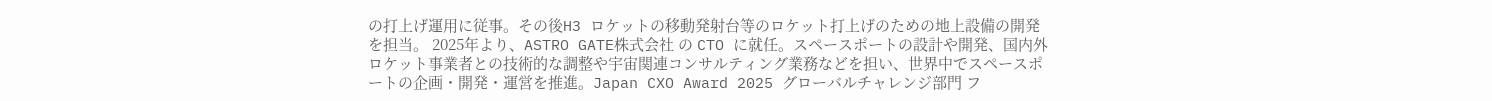の打上げ運用に従事。その後H3 ロケットの移動発射台等のロケット打上げのための地上設備の開発を担当。 2025年より、ASTRO GATE株式会社 の CTO に就任。スペースポートの設計や開発、国内外ロケット事業者との技術的な調整や宇宙関連コンサルティング業務などを担い、世界中でスペースポートの企画・開発・運営を推進。Japan CXO Award 2025 グローバルチャレンジ部門 フ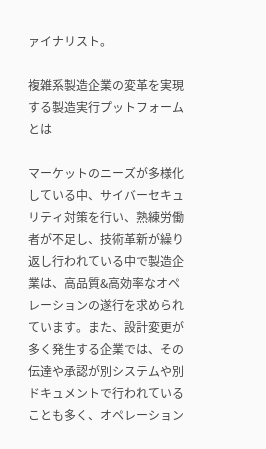ァイナリスト。

複雑系製造企業の変革を実現する製造実行プットフォームとは

マーケットのニーズが多様化している中、サイバーセキュリティ対策を行い、熟練労働者が不足し、技術革新が繰り返し行われている中で製造企業は、高品質&高効率なオペレーションの遂行を求められています。また、設計変更が多く発生する企業では、その伝達や承認が別システムや別ドキュメントで行われていることも多く、オペレーション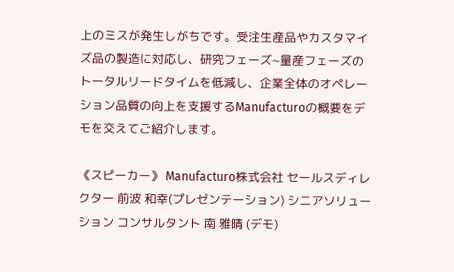上のミスが発生しがちです。受注生産品やカスタマイズ品の製造に対応し、研究フェーズ~量産フェーズのトータルリードタイムを低減し、企業全体のオペレーション品質の向上を支援するManufacturoの概要をデモを交えてご紹介します。

《スピーカー》 Manufacturo株式会社 セールスディレクター 前波 和幸(プレゼンテーション) シニアソリューション コンサルタント 南 雅晴 (デモ)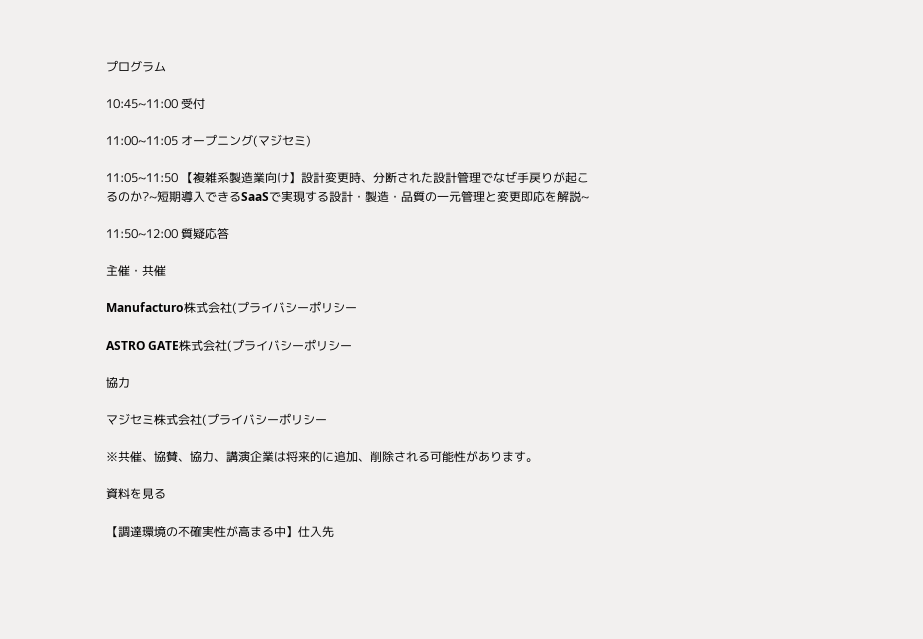プログラム

10:45~11:00 受付

11:00~11:05 オープニング(マジセミ)

11:05~11:50 【複雑系製造業向け】設計変更時、分断された設計管理でなぜ手戻りが起こるのか?~短期導入できるSaaSで実現する設計・製造・品質の一元管理と変更即応を解説~

11:50~12:00 質疑応答

主催・共催

Manufacturo株式会社(プライバシーポリシー

ASTRO GATE株式会社(プライバシーポリシー

協力

マジセミ株式会社(プライバシーポリシー

※共催、協賛、協力、講演企業は将来的に追加、削除される可能性があります。

資料を見る

【調達環境の不確実性が高まる中】仕入先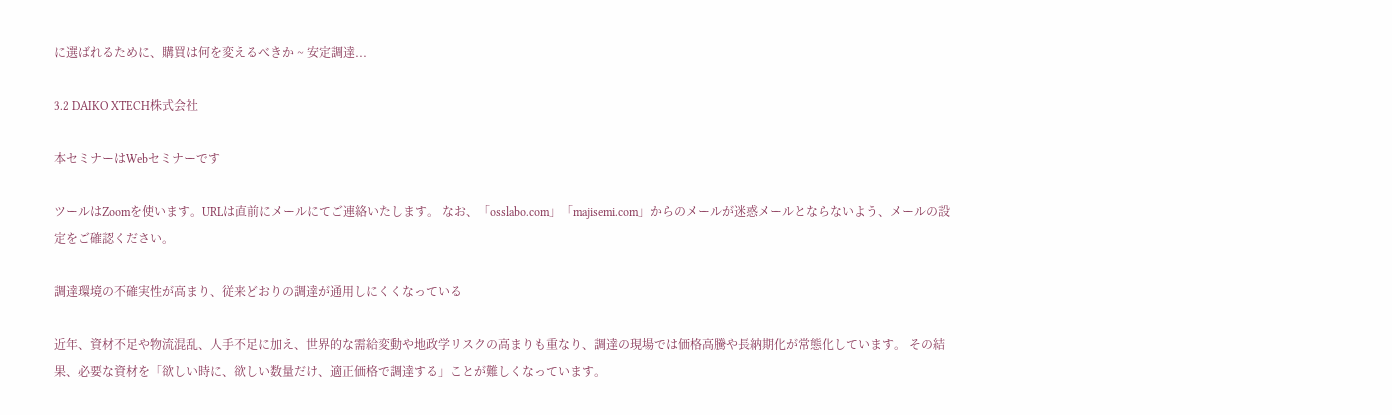に選ばれるために、購買は何を変えるべきか ~ 安定調達...

3.2 DAIKO XTECH株式会社

本セミナーはWebセミナーです

ツールはZoomを使います。URLは直前にメールにてご連絡いたします。 なお、「osslabo.com」「majisemi.com」からのメールが迷惑メールとならないよう、メールの設定をご確認ください。

調達環境の不確実性が高まり、従来どおりの調達が通用しにくくなっている

近年、資材不足や物流混乱、人手不足に加え、世界的な需給変動や地政学リスクの高まりも重なり、調達の現場では価格高騰や長納期化が常態化しています。 その結果、必要な資材を「欲しい時に、欲しい数量だけ、適正価格で調達する」ことが難しくなっています。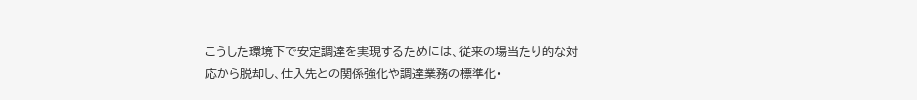こうした環境下で安定調達を実現するためには、従来の場当たり的な対応から脱却し、仕入先との関係強化や調達業務の標準化・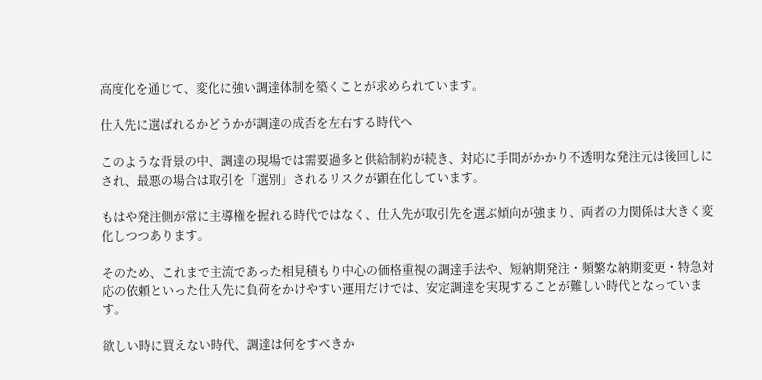高度化を通じて、変化に強い調達体制を築くことが求められています。

仕入先に選ばれるかどうかが調達の成否を左右する時代へ

このような背景の中、調達の現場では需要過多と供給制約が続き、対応に手間がかかり不透明な発注元は後回しにされ、最悪の場合は取引を「選別」されるリスクが顕在化しています。

もはや発注側が常に主導権を握れる時代ではなく、仕入先が取引先を選ぶ傾向が強まり、両者の力関係は大きく変化しつつあります。

そのため、これまで主流であった相見積もり中心の価格重視の調達手法や、短納期発注・頻繁な納期変更・特急対応の依頼といった仕入先に負荷をかけやすい運用だけでは、安定調達を実現することが難しい時代となっています。

欲しい時に買えない時代、調達は何をすべきか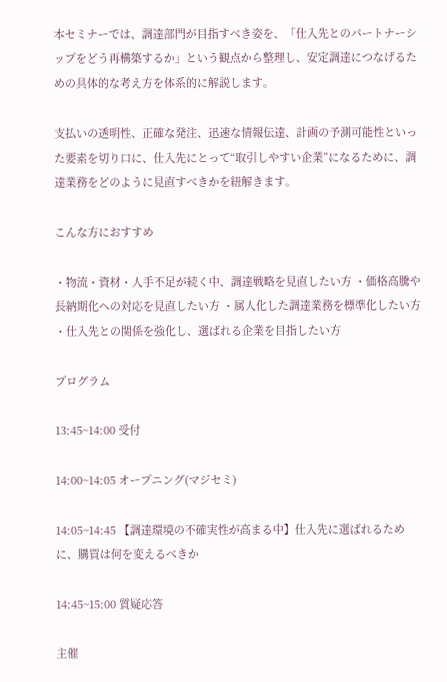本セミナーでは、調達部門が目指すべき姿を、「仕入先とのパートナーシップをどう再構築するか」という観点から整理し、安定調達につなげるための具体的な考え方を体系的に解説します。

支払いの透明性、正確な発注、迅速な情報伝達、計画の予測可能性といった要素を切り口に、仕入先にとって“取引しやすい企業”になるために、調達業務をどのように見直すべきかを紐解きます。

こんな方におすすめ

・物流・資材・人手不足が続く中、調達戦略を見直したい方 ・価格高騰や長納期化への対応を見直したい方 ・属人化した調達業務を標準化したい方 ・仕入先との関係を強化し、選ばれる企業を目指したい方

プログラム

13:45~14:00 受付

14:00~14:05 オープニング(マジセミ)

14:05~14:45 【調達環境の不確実性が高まる中】仕入先に選ばれるために、購買は何を変えるべきか

14:45~15:00 質疑応答

主催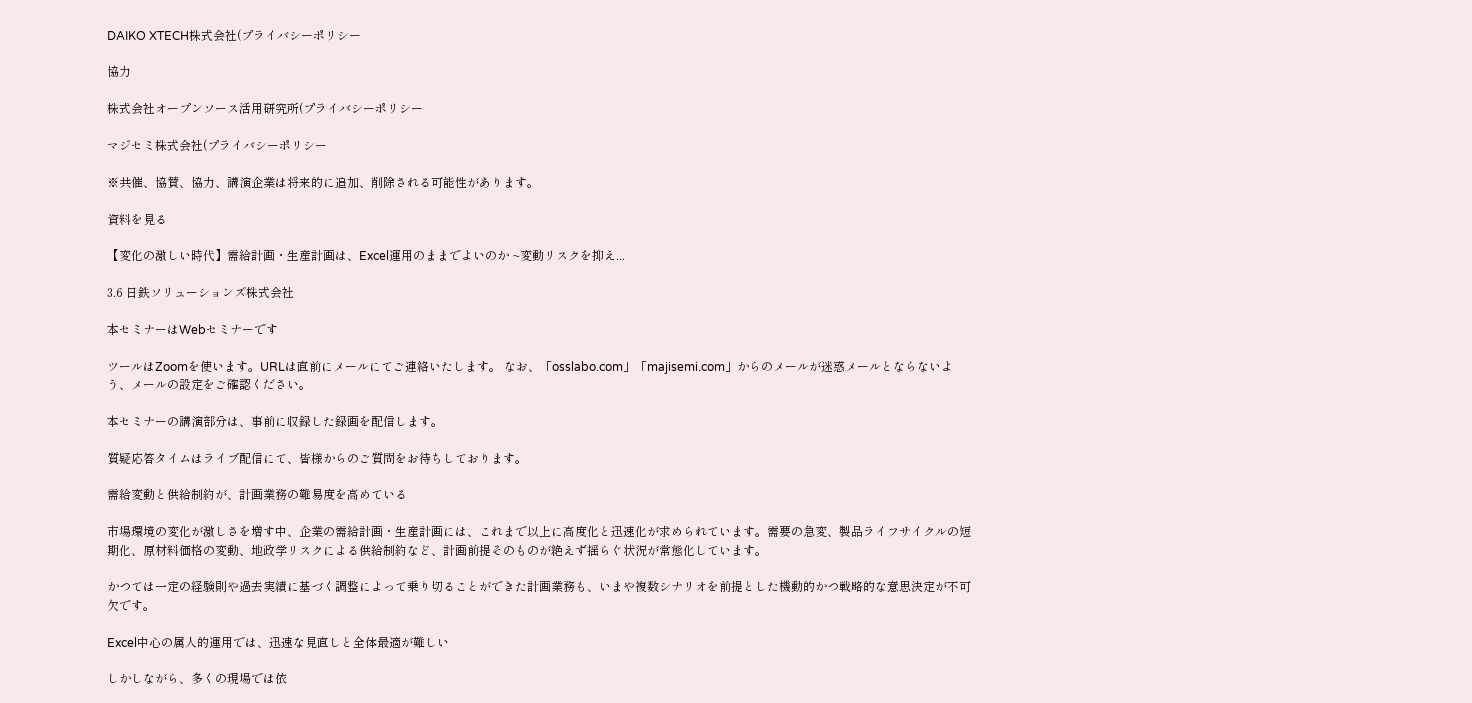DAIKO XTECH株式会社(プライバシーポリシー

協力

株式会社オープンソース活用研究所(プライバシーポリシー

マジセミ株式会社(プライバシーポリシー

※共催、協賛、協力、講演企業は将来的に追加、削除される可能性があります。

資料を見る

【変化の激しい時代】需給計画・生産計画は、Excel運用のままでよいのか ~変動リスクを抑え...

3.6 日鉄ソリューションズ株式会社

本セミナーはWebセミナーです

ツールはZoomを使います。URLは直前にメールにてご連絡いたします。 なお、「osslabo.com」「majisemi.com」からのメールが迷惑メールとならないよう、メールの設定をご確認ください。

本セミナーの講演部分は、事前に収録した録画を配信します。

質疑応答タイムはライブ配信にて、皆様からのご質問をお待ちしております。

需給変動と供給制約が、計画業務の難易度を高めている

市場環境の変化が激しさを増す中、企業の需給計画・生産計画には、これまで以上に高度化と迅速化が求められています。需要の急変、製品ライフサイクルの短期化、原材料価格の変動、地政学リスクによる供給制約など、計画前提そのものが絶えず揺らぐ状況が常態化しています。

かつては一定の経験則や過去実績に基づく調整によって乗り切ることができた計画業務も、いまや複数シナリオを前提とした機動的かつ戦略的な意思決定が不可欠です。

Excel中心の属人的運用では、迅速な見直しと全体最適が難しい

しかしながら、多くの現場では依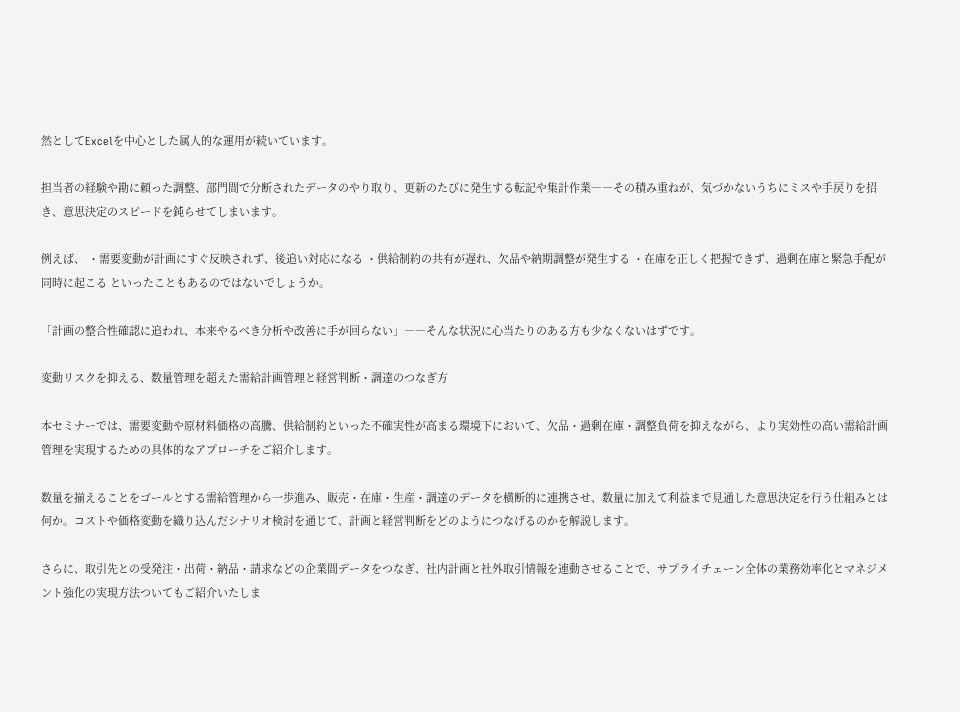然としてExcelを中心とした属人的な運用が続いています。

担当者の経験や勘に頼った調整、部門間で分断されたデータのやり取り、更新のたびに発生する転記や集計作業――その積み重ねが、気づかないうちにミスや手戻りを招き、意思決定のスピードを鈍らせてしまいます。

例えば、 ・需要変動が計画にすぐ反映されず、後追い対応になる ・供給制約の共有が遅れ、欠品や納期調整が発生する ・在庫を正しく把握できず、過剰在庫と緊急手配が同時に起こる といったこともあるのではないでしょうか。

「計画の整合性確認に追われ、本来やるべき分析や改善に手が回らない」――そんな状況に心当たりのある方も少なくないはずです。

変動リスクを抑える、数量管理を超えた需給計画管理と経営判断・調達のつなぎ方

本セミナーでは、需要変動や原材料価格の高騰、供給制約といった不確実性が高まる環境下において、欠品・過剰在庫・調整負荷を抑えながら、より実効性の高い需給計画管理を実現するための具体的なアプローチをご紹介します。

数量を揃えることをゴールとする需給管理から一歩進み、販売・在庫・生産・調達のデータを横断的に連携させ、数量に加えて利益まで見通した意思決定を行う仕組みとは何か。コストや価格変動を織り込んだシナリオ検討を通じて、計画と経営判断をどのようにつなげるのかを解説します。

さらに、取引先との受発注・出荷・納品・請求などの企業間データをつなぎ、社内計画と社外取引情報を連動させることで、サプライチェーン全体の業務効率化とマネジメント強化の実現方法ついてもご紹介いたしま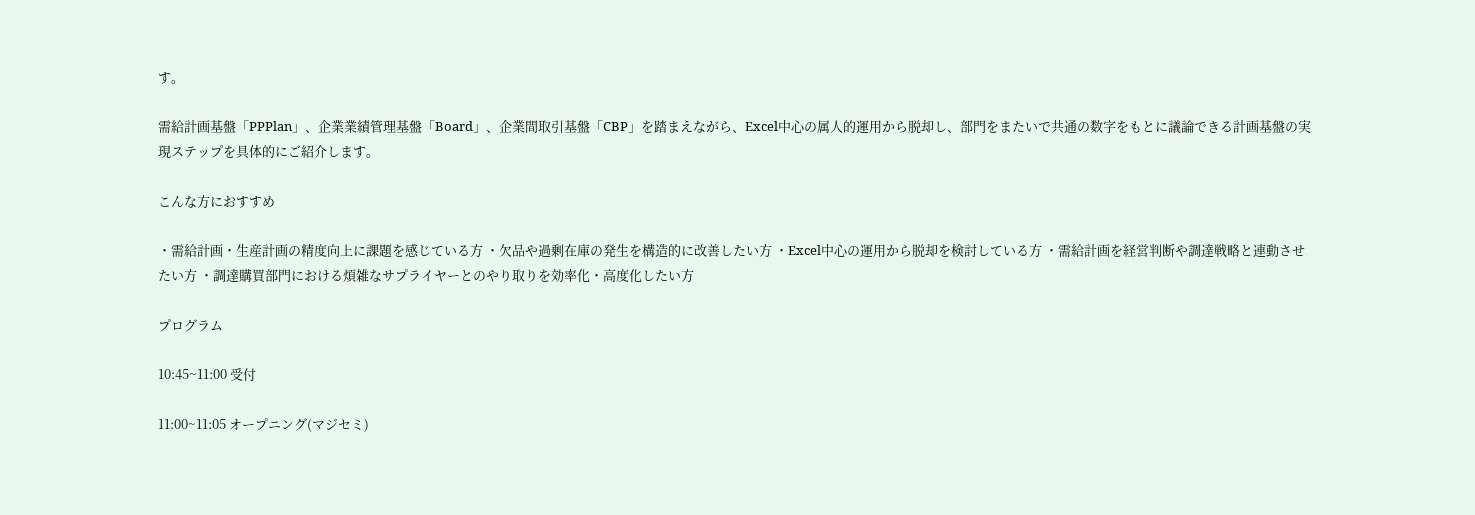す。

需給計画基盤「PPPlan」、企業業績管理基盤「Board」、企業間取引基盤「CBP」を踏まえながら、Excel中心の属人的運用から脱却し、部門をまたいで共通の数字をもとに議論できる計画基盤の実現ステップを具体的にご紹介します。

こんな方におすすめ

・需給計画・生産計画の精度向上に課題を感じている方 ・欠品や過剰在庫の発生を構造的に改善したい方 ・Excel中心の運用から脱却を検討している方 ・需給計画を経営判断や調達戦略と連動させたい方 ・調達購買部門における煩雑なサプライヤーとのやり取りを効率化・高度化したい方

プログラム

10:45~11:00 受付

11:00~11:05 オープニング(マジセミ)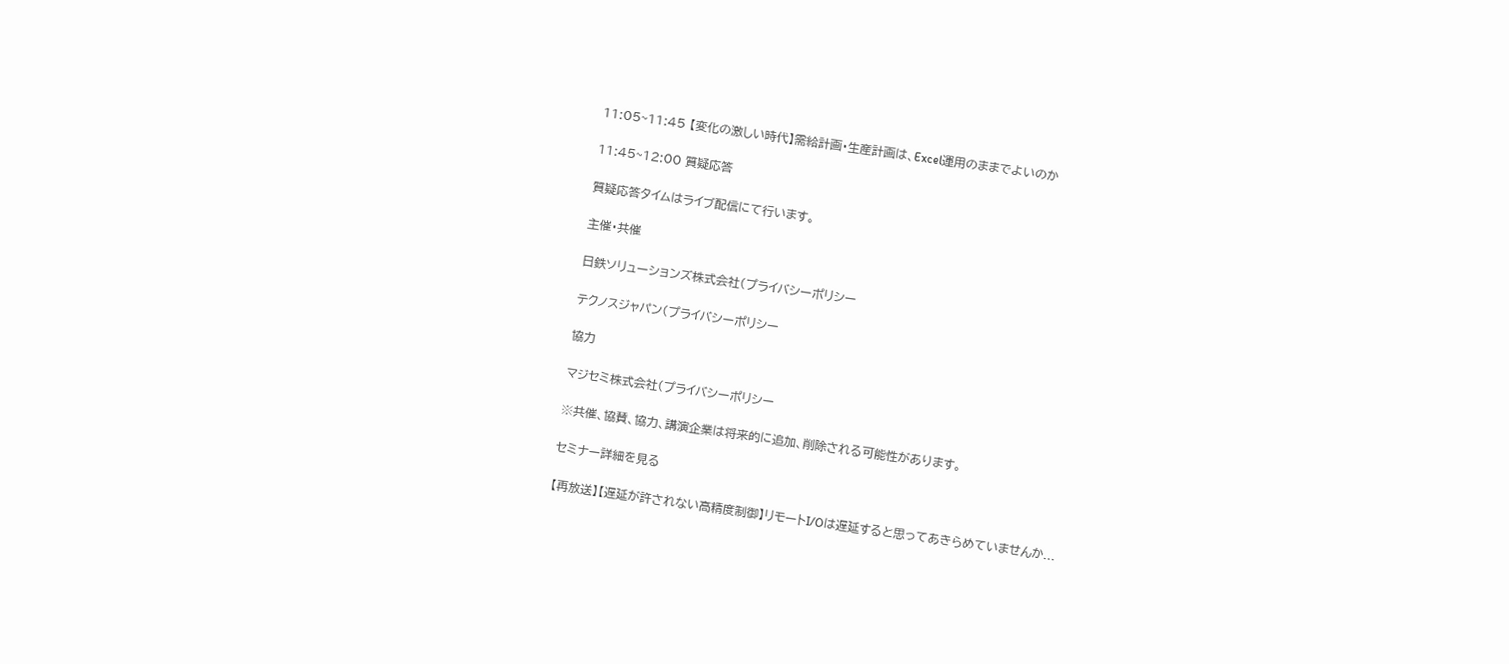11:05~11:45 【変化の激しい時代】需給計画・生産計画は、Excel運用のままでよいのか

11:45~12:00 質疑応答

質疑応答タイムはライブ配信にて行います。

主催・共催

日鉄ソリューションズ株式会社(プライバシーポリシー

テクノスジャパン(プライバシーポリシー

協力

マジセミ株式会社(プライバシーポリシー

※共催、協賛、協力、講演企業は将来的に追加、削除される可能性があります。

セミナー詳細を見る

【再放送】【遅延が許されない高精度制御】リモートI/Oは遅延すると思ってあきらめていませんか...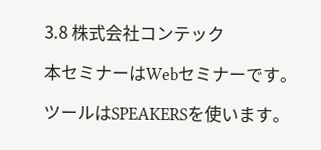3.8 株式会社コンテック

本セミナーはWebセミナーです。

ツールはSPEAKERSを使います。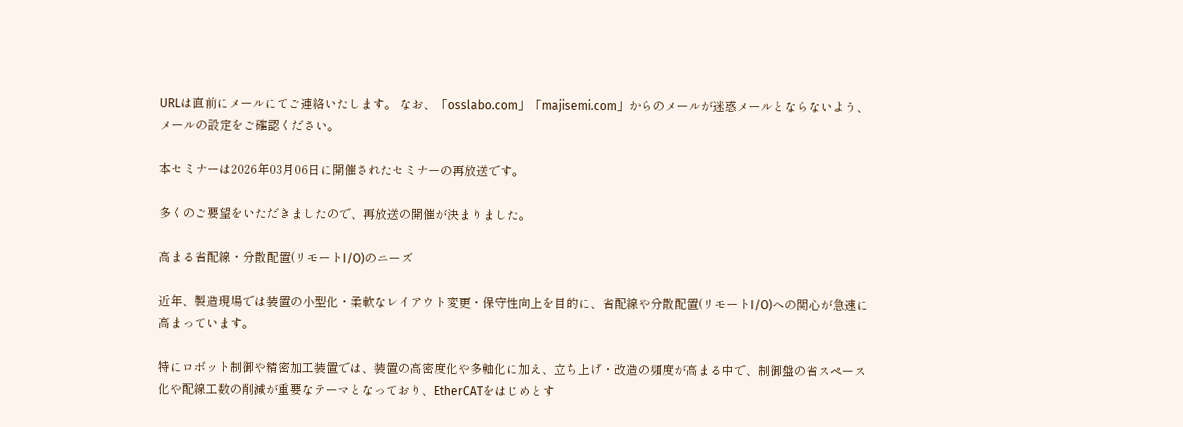URLは直前にメールにてご連絡いたします。 なお、「osslabo.com」「majisemi.com」からのメールが迷惑メールとならないよう、メールの設定をご確認ください。

本セミナーは2026年03月06日に開催されたセミナーの再放送です。

多くのご要望をいただきましたので、再放送の開催が決まりました。

高まる省配線・分散配置(リモートI/O)のニーズ

近年、製造現場では装置の小型化・柔軟なレイアウト変更・保守性向上を目的に、省配線や分散配置(リモートI/O)への関心が急速に高まっています。

特にロボット制御や精密加工装置では、装置の高密度化や多軸化に加え、立ち上げ・改造の頻度が高まる中で、制御盤の省スペース化や配線工数の削減が重要なテーマとなっており、EtherCATをはじめとす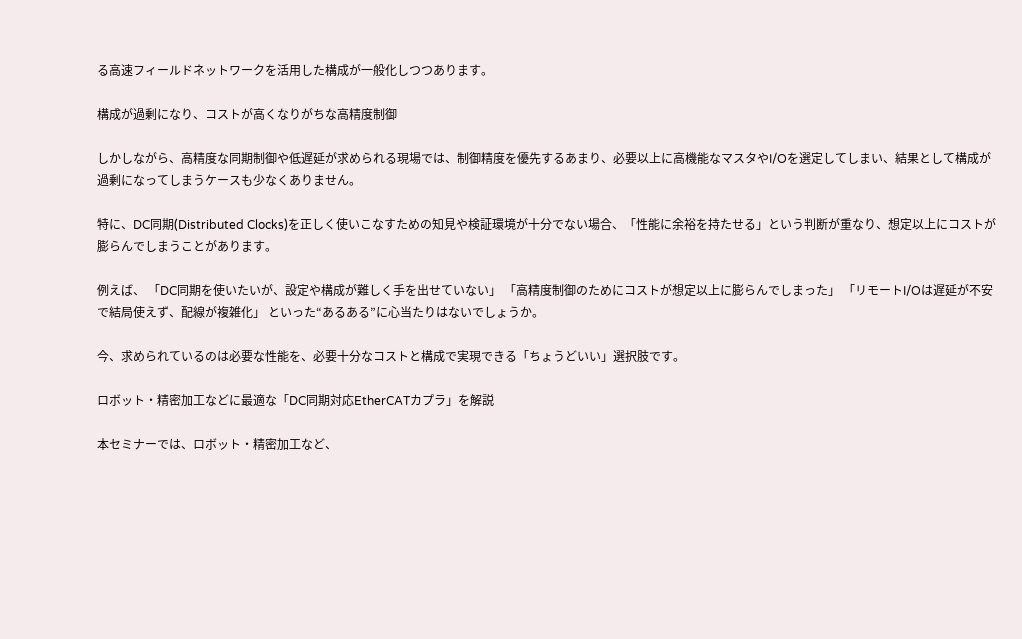る高速フィールドネットワークを活用した構成が一般化しつつあります。

構成が過剰になり、コストが高くなりがちな高精度制御

しかしながら、高精度な同期制御や低遅延が求められる現場では、制御精度を優先するあまり、必要以上に高機能なマスタやI/Oを選定してしまい、結果として構成が過剰になってしまうケースも少なくありません。

特に、DC同期(Distributed Clocks)を正しく使いこなすための知見や検証環境が十分でない場合、「性能に余裕を持たせる」という判断が重なり、想定以上にコストが膨らんでしまうことがあります。

例えば、 「DC同期を使いたいが、設定や構成が難しく手を出せていない」 「高精度制御のためにコストが想定以上に膨らんでしまった」 「リモートI/Oは遅延が不安で結局使えず、配線が複雑化」 といった“あるある”に心当たりはないでしょうか。

今、求められているのは必要な性能を、必要十分なコストと構成で実現できる「ちょうどいい」選択肢です。

ロボット・精密加工などに最適な「DC同期対応EtherCATカプラ」を解説

本セミナーでは、ロボット・精密加工など、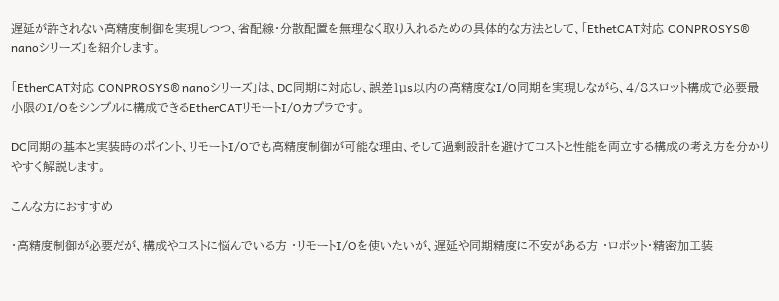遅延が許されない高精度制御を実現しつつ、省配線・分散配置を無理なく取り入れるための具体的な方法として、「EthetCAT対応 CONPROSYS® nanoシリーズ」を紹介します。

「EtherCAT対応 CONPROSYS® nanoシリーズ」は、DC同期に対応し、誤差1µs以内の高精度なI/O同期を実現しながら、4/8スロット構成で必要最小限のI/Oをシンプルに構成できるEtherCATリモートI/Oカプラです。

DC同期の基本と実装時のポイント、リモートI/Oでも高精度制御が可能な理由、そして過剰設計を避けてコストと性能を両立する構成の考え方を分かりやすく解説します。

こんな方におすすめ

・高精度制御が必要だが、構成やコストに悩んでいる方 ・リモートI/Oを使いたいが、遅延や同期精度に不安がある方 ・ロボット・精密加工装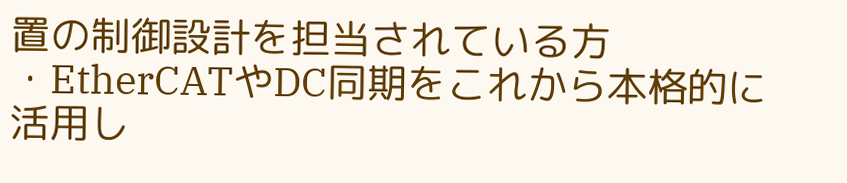置の制御設計を担当されている方 ・EtherCATやDC同期をこれから本格的に活用し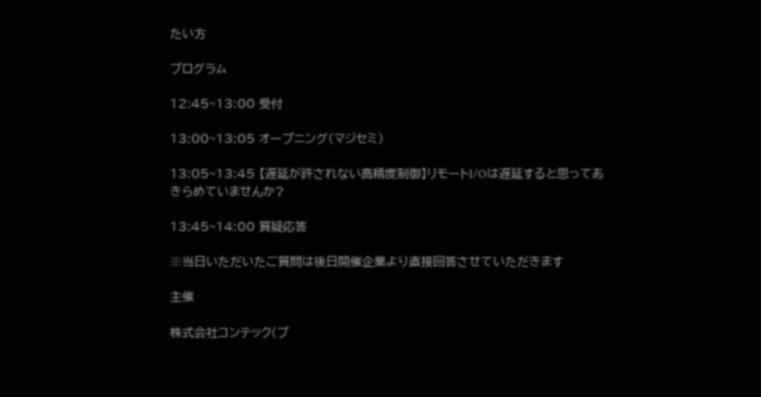たい方

プログラム

12:45~13:00 受付

13:00~13:05 オープニング(マジセミ)

13:05~13:45 【遅延が許されない高精度制御】リモートI/Oは遅延すると思ってあきらめていませんか?

13:45~14:00 質疑応答

※当日いただいたご質問は後日開催企業より直接回答させていただきます

主催

株式会社コンテック(プ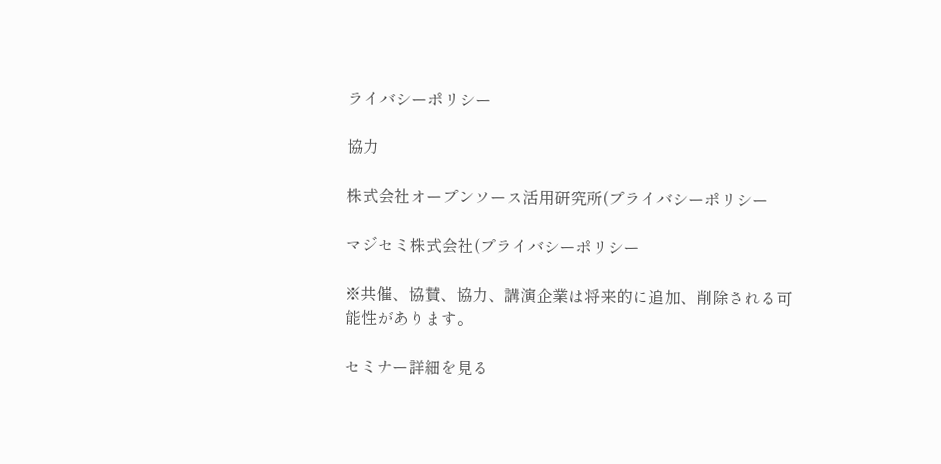ライバシーポリシー

協力

株式会社オープンソース活用研究所(プライバシーポリシー

マジセミ株式会社(プライバシーポリシー

※共催、協賛、協力、講演企業は将来的に追加、削除される可能性があります。

セミナー詳細を見る